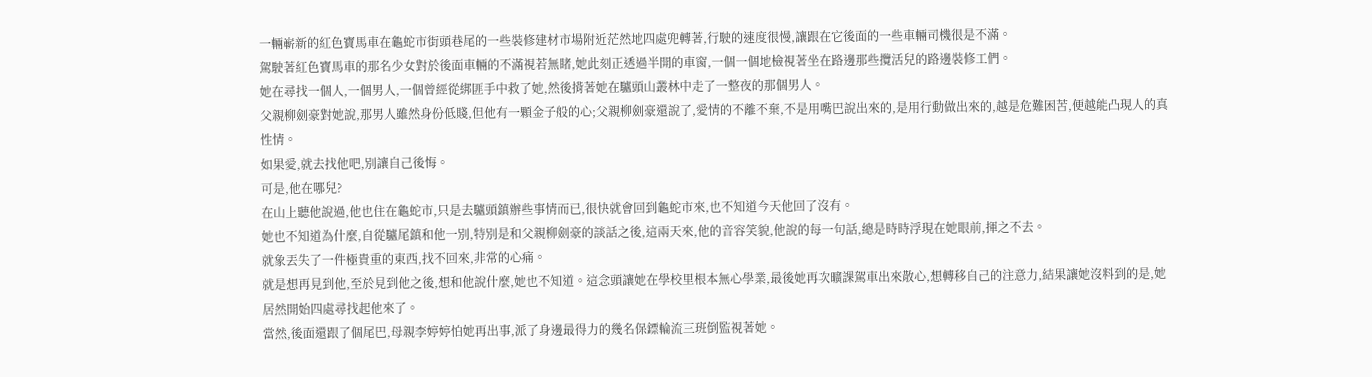一輛嶄新的紅色寶馬車在龜蛇市街頭巷尾的一些裝修建材市場附近茫然地四處兜轉著,行駛的速度很慢,讓跟在它後面的一些車輛司機很是不滿。
駕駛著紅色寶馬車的那名少女對於後面車輛的不滿視若無睹,她此刻正透過半開的車窗,一個一個地檢視著坐在路邊那些攬活兒的路邊裝修工們。
她在尋找一個人,一個男人,一個曾經從綁匪手中救了她,然後揹著她在驢頭山叢林中走了一整夜的那個男人。
父親柳劍豪對她說,那男人雖然身份低賤,但他有一顆金子般的心;父親柳劍豪還說了,愛情的不離不棄,不是用嘴巴說出來的,是用行動做出來的,越是危難困苦,便越能凸現人的真性情。
如果愛,就去找他吧,別讓自己後悔。
可是,他在哪兒?
在山上聽他說過,他也住在龜蛇市,只是去驢頭鎮辦些事情而已,很快就會回到龜蛇市來,也不知道今天他回了沒有。
她也不知道為什麼,自從驢尾鎮和他一別,特別是和父親柳劍豪的談話之後,這兩天來,他的音容笑貌,他說的每一句話,總是時時浮現在她眼前,揮之不去。
就象丟失了一件極貴重的東西,找不回來,非常的心痛。
就是想再見到他,至於見到他之後,想和他說什麼,她也不知道。這念頭讓她在學校里根本無心學業,最後她再次曠課駕車出來散心,想轉移自己的注意力,結果讓她沒料到的是,她居然開始四處尋找起他來了。
當然,後面還跟了個尾巴,母親李婷婷怕她再出事,派了身邊最得力的幾名保鏢輪流三班倒監視著她。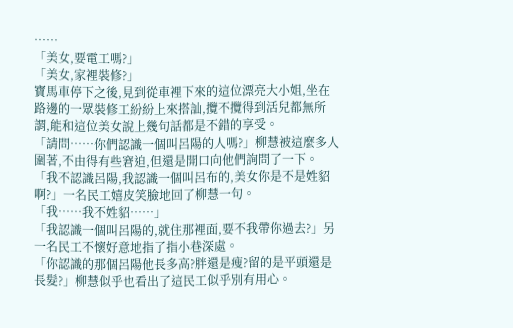……
「美女,要電工嗎?」
「美女,家裡裝修?」
寶馬車停下之後,見到從車裡下來的這位漂亮大小姐,坐在路邊的一眾裝修工紛紛上來搭訕,攬不攬得到活兒都無所謂,能和這位美女說上幾句話都是不錯的享受。
「請問……你們認識一個叫呂陽的人嗎?」柳慧被這麼多人圍著,不由得有些窘迫,但還是開口向他們詢問了一下。
「我不認識呂陽,我認識一個叫呂布的,美女你是不是姓貂啊?」一名民工嬉皮笑臉地回了柳慧一句。
「我……我不姓貂……」
「我認識一個叫呂陽的,就住那裡面,要不我帶你過去?」另一名民工不懷好意地指了指小巷深處。
「你認識的那個呂陽他長多高?胖還是瘦?留的是平頭還是長髮?」柳慧似乎也看出了這民工似乎別有用心。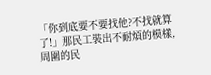「你到底要不要找他?不找就算了!」那民工裝出不耐煩的模樣,周圍的民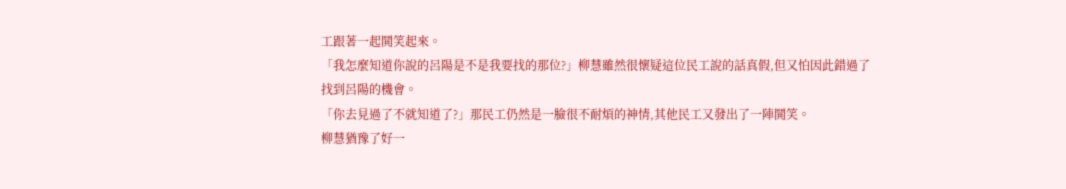工跟著一起鬨笑起來。
「我怎麼知道你說的呂陽是不是我要找的那位?」柳慧雖然很懷疑這位民工說的話真假,但又怕因此錯過了找到呂陽的機會。
「你去見過了不就知道了?」那民工仍然是一臉很不耐煩的神情,其他民工又發出了一陣鬨笑。
柳慧猶豫了好一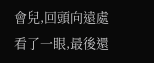會兒,回頭向遠處看了一眼,最後還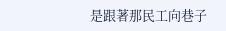是跟著那民工向巷子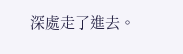深處走了進去。